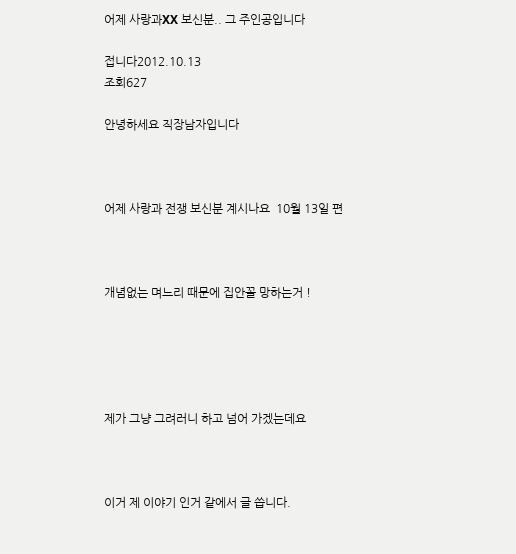어제 사랑과XX 보신분.. 그 주인공입니다

접니다2012.10.13
조회627

안녕하세요 직장남자입니다



어제 사랑과 전쟁 보신분 계시나요  10월 13일 편



개념없는 며느리 때문에 집안꼴 망하는거 !





제가 그냥 그려러니 하고 넘어 가겠는데요



이거 제 이야기 인거 같에서 글 씁니다.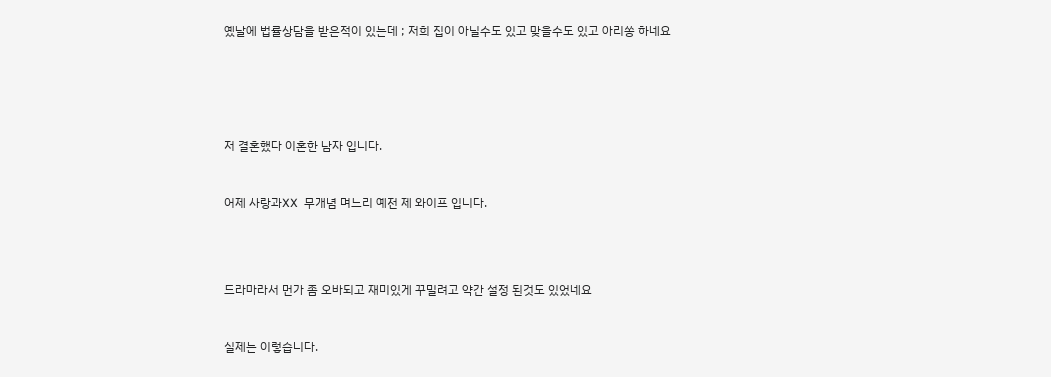옜날에 법률상담을 받은적이 있는데 ; 저희 집이 아닐수도 있고 맞을수도 있고 아리쏭 하네요







저 결혼했다 이혼한 남자 입니다.



어제 사랑과XX  무개념 며느리 예전 제 와이프 입니다.





드라마라서 먼가 좀 오바되고 재미있게 꾸밀려고 약간 설정 된것도 있었네요



실제는 이렇습니다.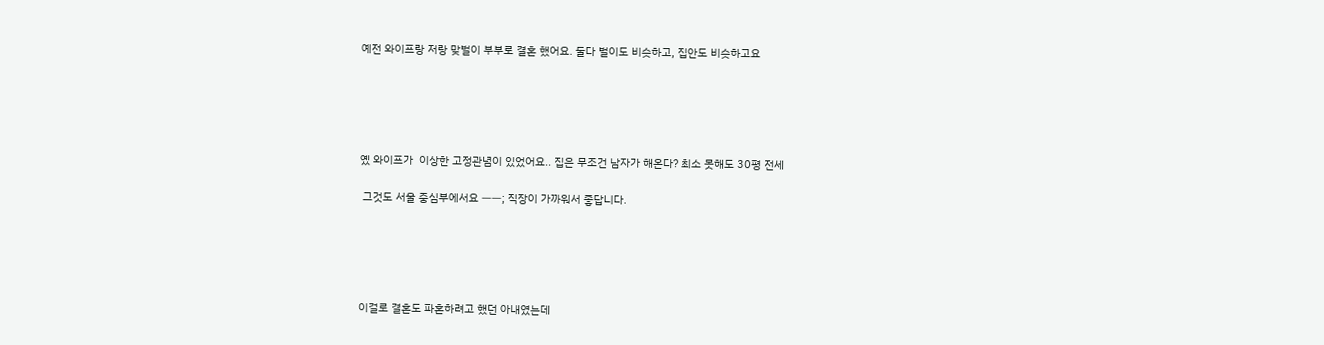예전 와이프랑 저랑 맞벌이 부부로 결혼 했어요. 둘다 벌이도 비슷하고, 집안도 비슷하고요





옜 와이프가  이상한 고정관념이 있었어요.. 집은 무조건 남자가 해온다? 최소 못해도 30평 전세

 그것도 서울 중심부에서요 ㅡㅡ; 직장이 가까워서 좋답니다.





이걸로 결혼도 파혼하려고 했던 아내였는데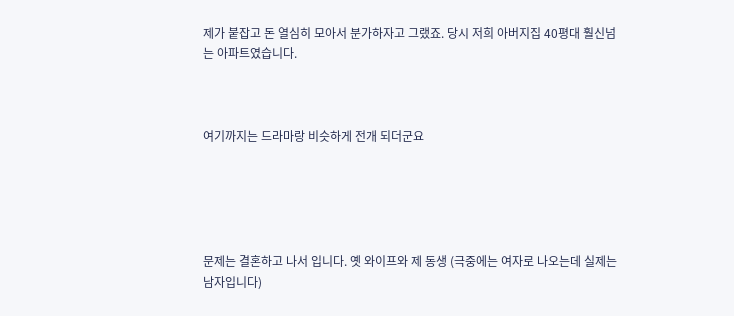제가 붙잡고 돈 열심히 모아서 분가하자고 그랬죠. 당시 저희 아버지집 40평대 훨신넘는 아파트였습니다.



여기까지는 드라마랑 비슷하게 전개 되더군요





문제는 결혼하고 나서 입니다. 옛 와이프와 제 동생 (극중에는 여자로 나오는데 실제는 남자입니다)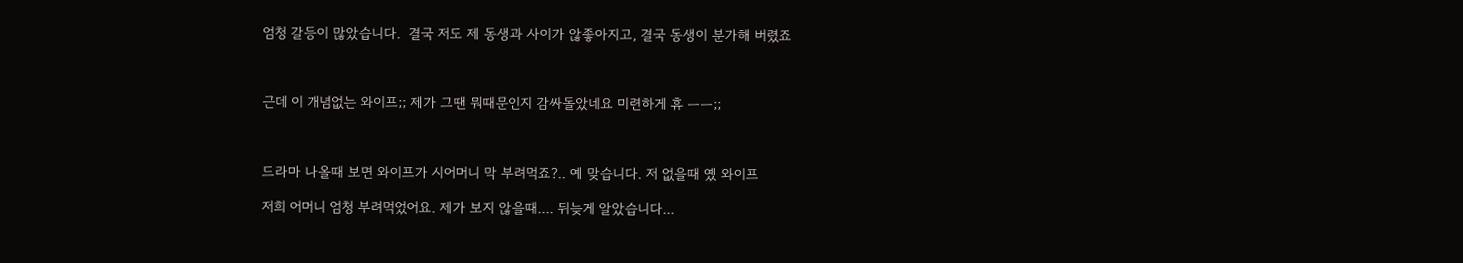엄청 갈등이 많았습니다.  결국 저도 제 동생과 사이가 않좋아지고, 결국 동생이 분가해 버렸죠



근데 이 개념없는 와이프;; 제가 그땐 뭐때문인지 감싸돌았네요 미련하게 휴 ㅡㅡ;;



드라마 나올때 보면 와이프가 시어머니 막 부려먹죠?.. 예 맞습니다. 저 없을때 옜 와이프

저희 어머니 엄청 부려먹었어요. 제가 보지 않을때.... 뒤늦게 알았습니다...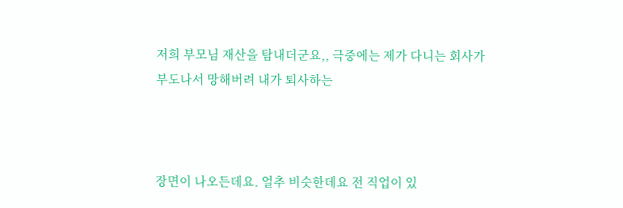저희 부모님 재산을 탐내더군요,, 극중에는 제가 다니는 회사가 부도나서 망해버려 내가 퇴사하는



장면이 나오든데요. 얼추 비슷한데요 전 직업이 있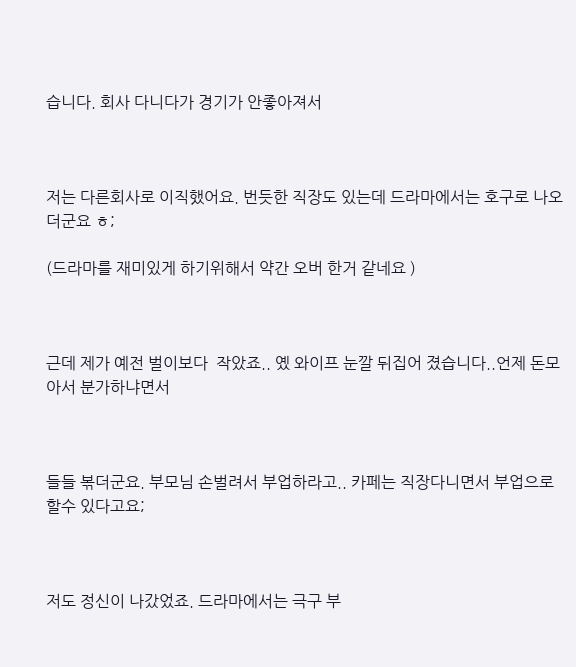습니다. 회사 다니다가 경기가 안좋아져서



저는 다른회사로 이직했어요. 번듯한 직장도 있는데 드라마에서는 호구로 나오더군요 ㅎ;

(드라마를 재미있게 하기위해서 약간 오버 한거 같네요 )



근데 제가 예전 벌이보다  작았죠.. 옜 와이프 눈깔 뒤집어 졌습니다..언제 돈모아서 분가하냐면서



들들 볶더군요. 부모님 손벌려서 부업하라고.. 카페는 직장다니면서 부업으로 할수 있다고요;



저도 정신이 나갔었죠. 드라마에서는 극구 부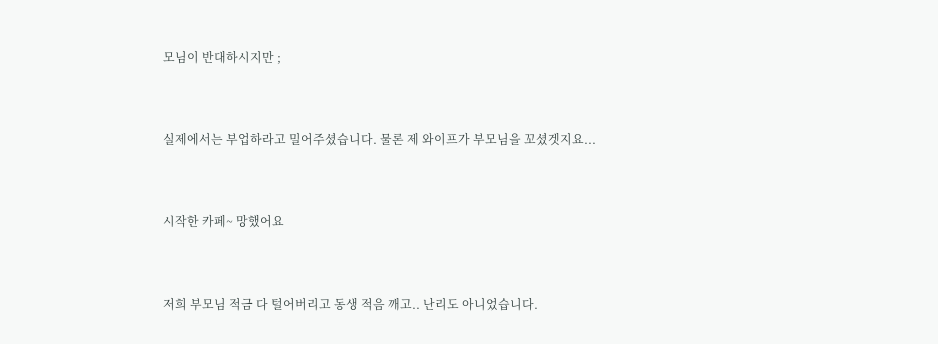모님이 반대하시지만 ;



실제에서는 부업하라고 밀어주셨습니다. 물론 제 와이프가 부모님을 꼬셨겟지요...



시작한 카페~ 망했어요



저희 부모님 적금 다 털어버리고 동생 적음 깨고.. 난리도 아니었습니다.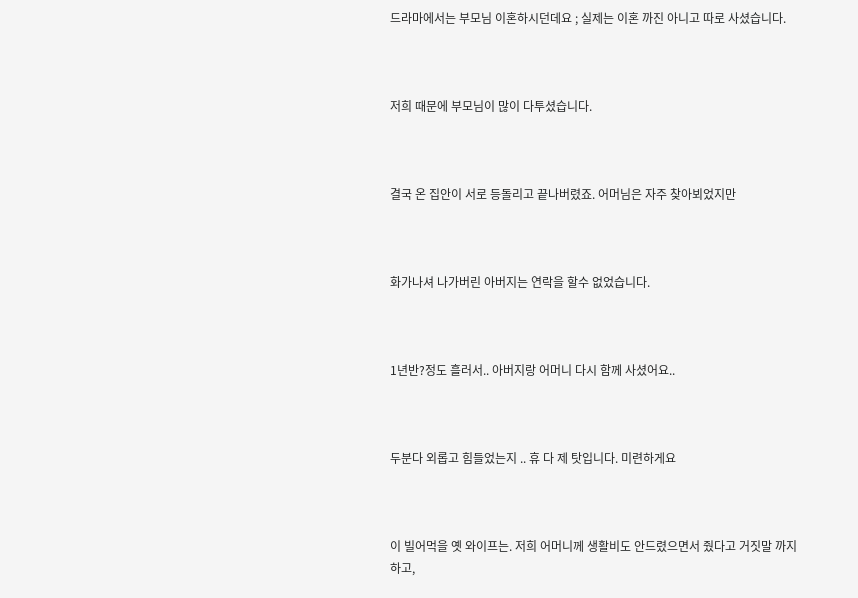드라마에서는 부모님 이혼하시던데요 ; 실제는 이혼 까진 아니고 따로 사셨습니다.



저희 때문에 부모님이 많이 다투셨습니다.



결국 온 집안이 서로 등돌리고 끝나버렸죠. 어머님은 자주 찾아뵈었지만



화가나셔 나가버린 아버지는 연락을 할수 없었습니다.



1년반?정도 흘러서.. 아버지랑 어머니 다시 함께 사셨어요..



두분다 외롭고 힘들었는지 .. 휴 다 제 탓입니다. 미련하게요



이 빌어먹을 옛 와이프는. 저희 어머니께 생활비도 안드렸으면서 줬다고 거짓말 까지 하고,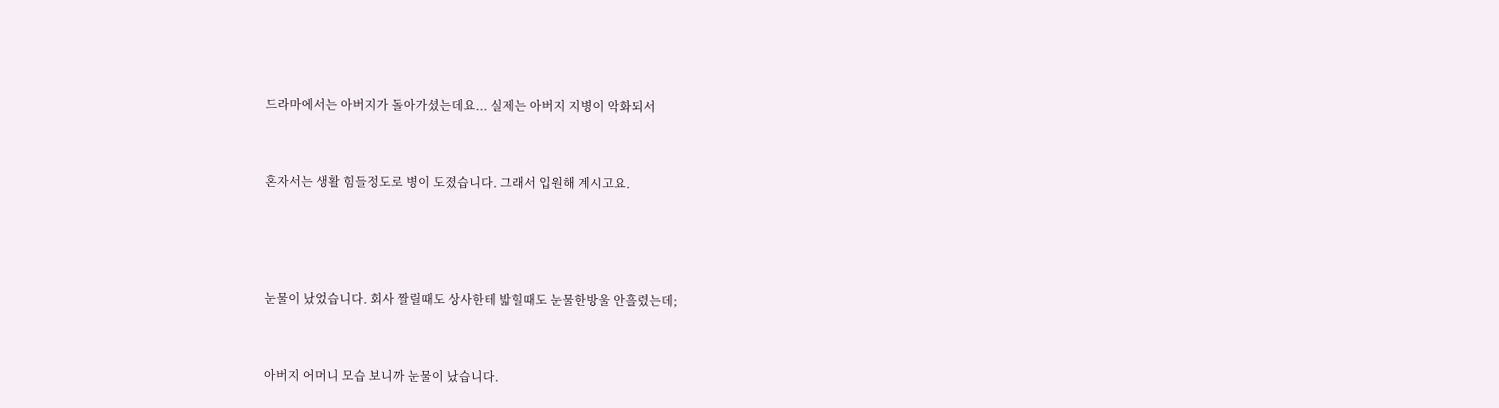드라마에서는 아버지가 돌아가셨는데요... 실제는 아버지 지병이 악화되서



혼자서는 생활 힘들정도로 병이 도졌습니다. 그래서 입원해 계시고요.





눈물이 났었습니다. 회사 짤릴때도 상사한테 밟힐때도 눈물한방울 안흘렸는데;



아버지 어머니 모습 보니까 눈물이 났습니다.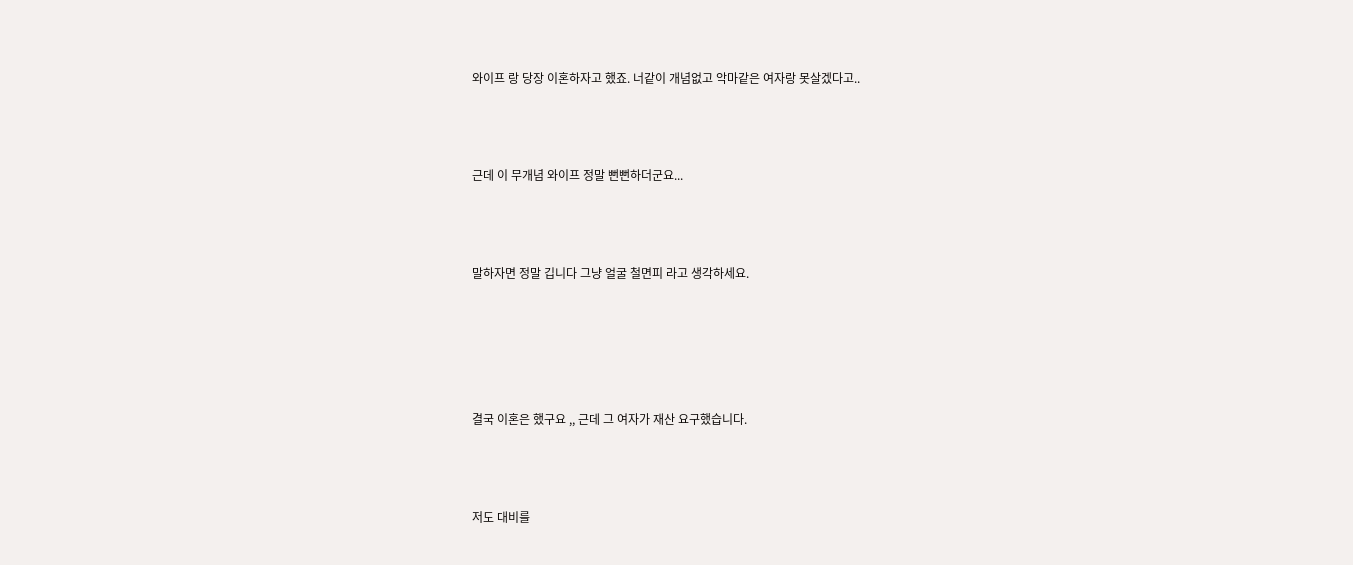와이프 랑 당장 이혼하자고 했죠. 너같이 개념없고 악마같은 여자랑 못살겠다고..



근데 이 무개념 와이프 정말 뻔뻔하더군요...



말하자면 정말 깁니다 그냥 얼굴 철면피 라고 생각하세요.





결국 이혼은 했구요 ,, 근데 그 여자가 재산 요구했습니다.



저도 대비를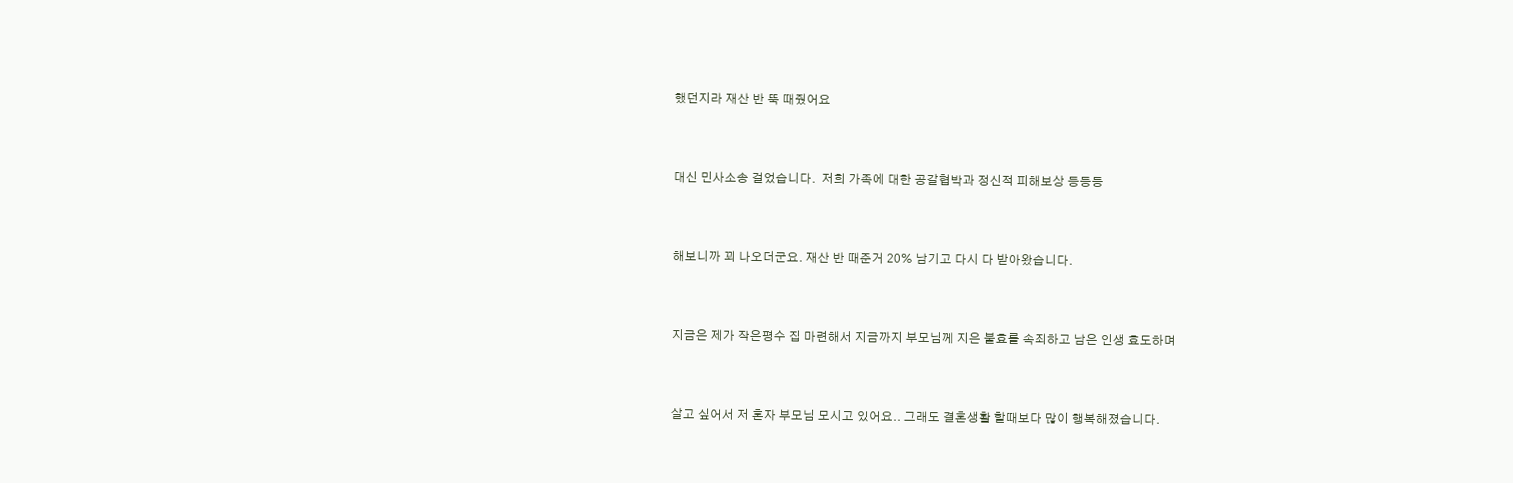했던지라 재산 반 뚝 때줬어요



대신 민사소송 걸었습니다.  저희 가족에 대한 공갈협박과 정신적 피해보상 등등등



해보니까 꾀 나오더군요. 재산 반 때준거 20% 남기고 다시 다 받아왔습니다.



지금은 제가 작은평수 집 마련해서 지금까지 부모님께 지은 불효를 속죄하고 남은 인생 효도하며



살고 싶어서 저 혼자 부모님 모시고 있어요.. 그래도 결혼생활 할때보다 많이 행복해졌습니다.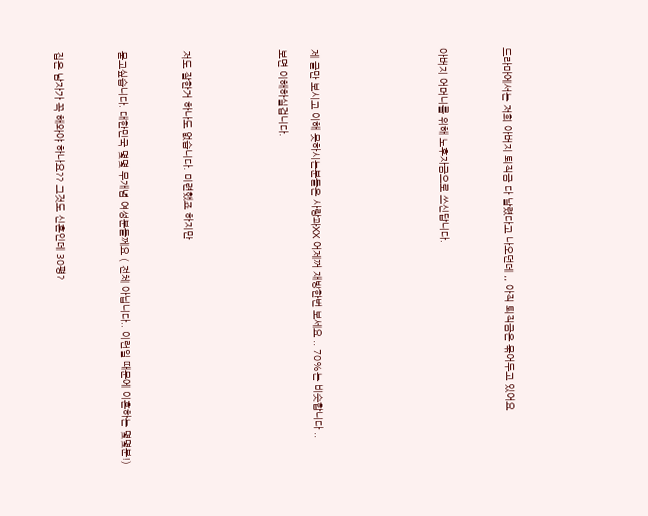드라마에서는 저희 아버지 퇴직금 다 날렸다고 나오던데 ,, 아직 퇴직금은 묶어두고 있어요



아버지 어머니를 위해 노후자금으로 쓰신답니다.







제 글만 보시고 이해 못하시는분들은 사랑과XX 어제꺼 재방한번 보세요 .. 70%는 비슷합니다 ..

보면 이해하실겁니다.





저도 잘한거 하나도 없습니다. 미련했죠 하지만



묻고싶습니다. 대한민국 몇몇 무개념 여성분들께요 ( 전체 아닙니다.. 이런일 때문에 이혼하는 몇몇분!)



집은 남자가 꼭 해와야 하나요?? 그것도 신혼인데 30평?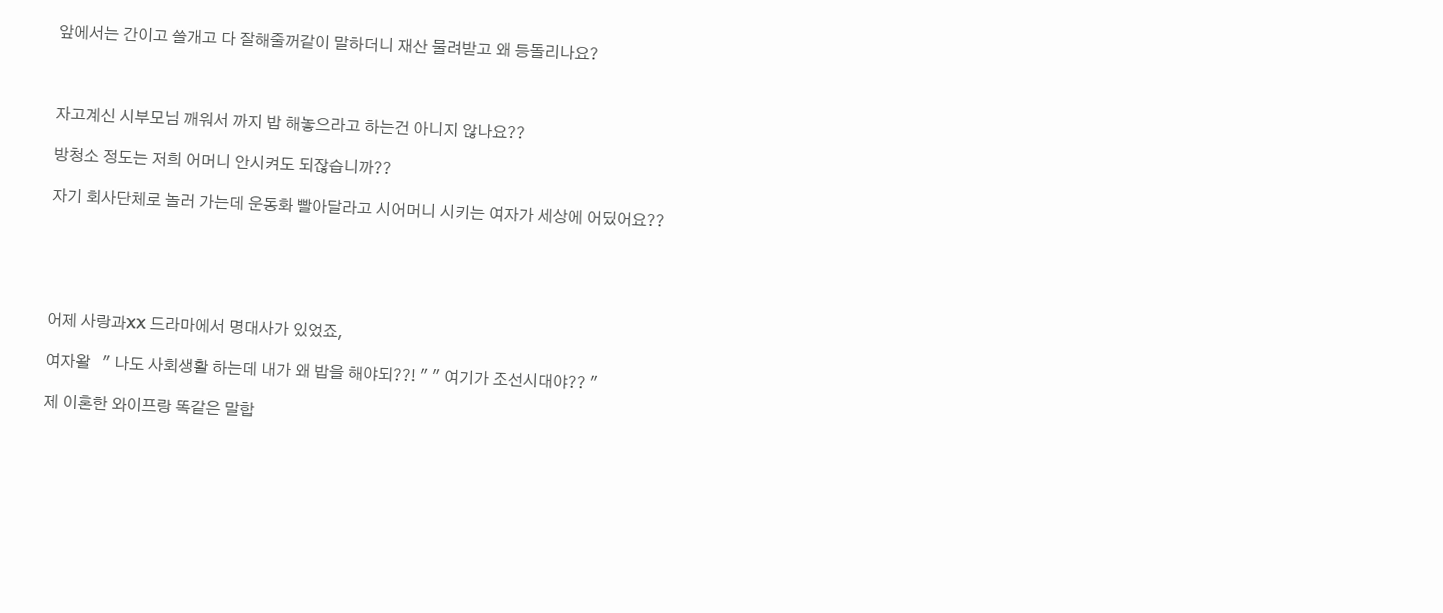앞에서는 간이고 쓸개고 다 잘해줄꺼같이 말하더니 재산 물려받고 왜 등돌리나요?



자고계신 시부모님 깨워서 까지 밥 해놓으라고 하는건 아니지 않나요??

방청소 정도는 저희 어머니 안시켜도 되잖습니까??

자기 회사단체로 놀러 가는데 운동화 빨아달라고 시어머니 시키는 여자가 세상에 어딨어요??





어제 사랑과XX 드라마에서 명대사가 있었죠,

여자왈   " 나도 사회생활 하는데 내가 왜 밥을 해야되??! " " 여기가 조선시대야?? "

제 이혼한 와이프랑 똑같은 말합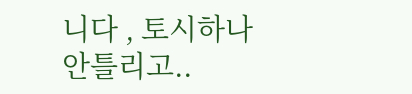니다 , 토시하나 안틀리고..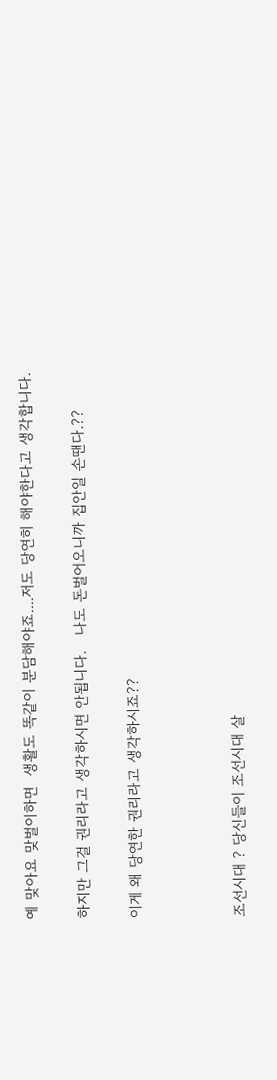예 맞아요 맞벌이하면  생활도 똑같이 분담해야죠....저도 당연히 해야한다고 생각합니다.

하지만 그걸 권리라고 생각하시면 안됩니다.   나도 돈벌어오니까 집안일 손땐다.??

이게 왜 당연한 권리라고 생각하시죠??



조선시대 ? 당신들이 조선시대 살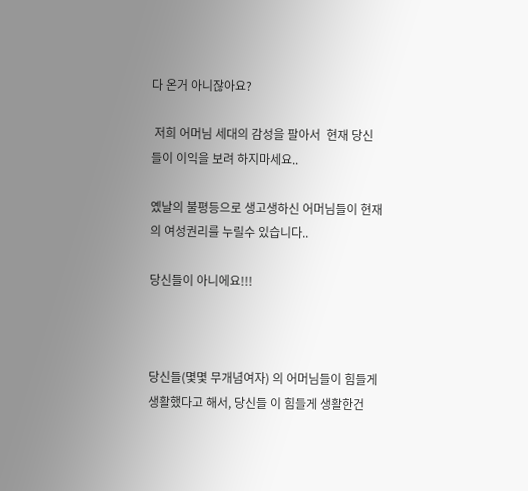다 온거 아니잖아요?

 저희 어머님 세대의 감성을 팔아서  현재 당신들이 이익을 보려 하지마세요..

옜날의 불평등으로 생고생하신 어머님들이 현재의 여성권리를 누릴수 있습니다..

당신들이 아니에요!!!



당신들(몇몇 무개념여자) 의 어머님들이 힘들게 생활했다고 해서, 당신들 이 힘들게 생활한건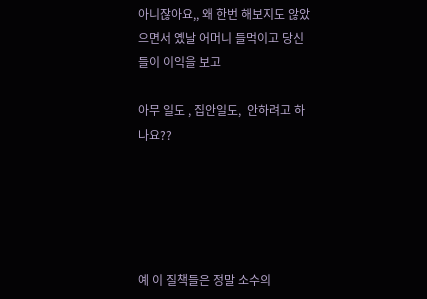아니잖아요,, 왜 한번 해보지도 않았으면서 옜날 어머니 들먹이고 당신들이 이익을 보고

아무 일도 , 집안일도,  안하려고 하나요??





예 이 질책들은 정말 소수의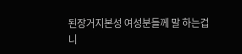된장거지본성 여성분들께 말 하는겁니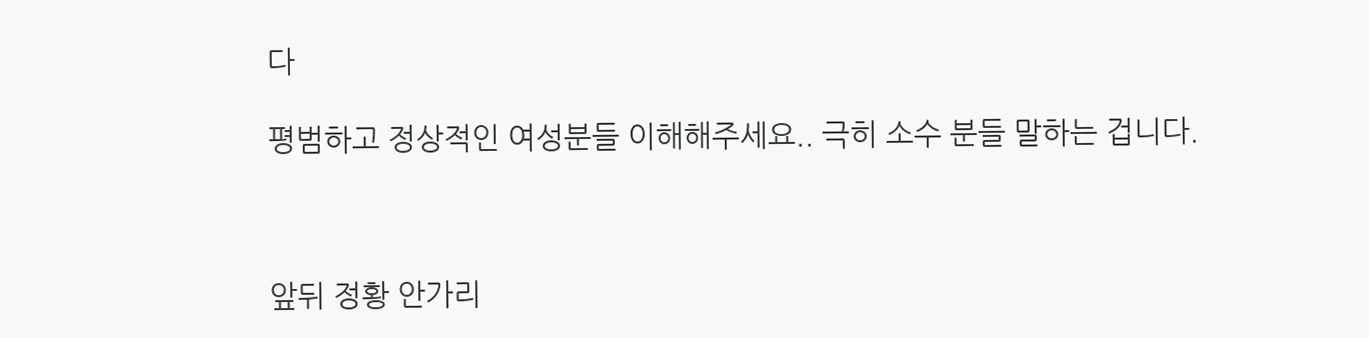다

평범하고 정상적인 여성분들 이해해주세요.. 극히 소수 분들 말하는 겁니다.



앞뒤 정황 안가리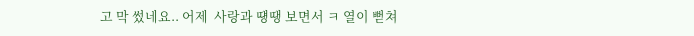고 막 썼네요.. 어제  사랑과 떙땡 보면서 ㅋ 열이 뻗쳐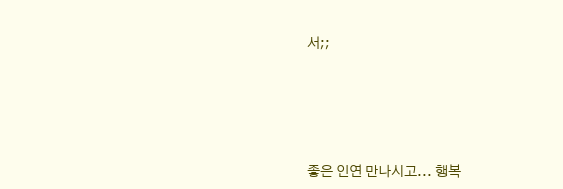서;;







좋은 인연 만나시고... 행복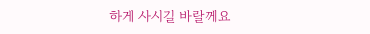하게 사시길 바랄께요